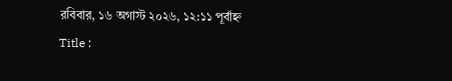রবিবার, ১৬ অগাস্ট ২০২৬, ১২:১১ পূর্বাহ্ন
Title :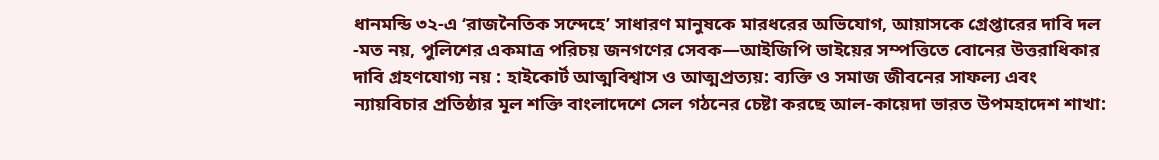ধানমন্ডি ৩২-এ ‘রাজনৈতিক সন্দেহে’ সাধারণ মানুষকে মারধরের অভিযোগ, আয়াসকে গ্রেপ্তারের দাবি দল -মত নয়, পুলিশের একমাত্র পরিচয় জনগণের সেবক—আইজিপি ভাইয়ের সম্পত্তিতে বোনের উত্তরাধিকার দাবি গ্রহণযোগ্য নয় : হাইকোর্ট আত্মবিশ্বাস ও আত্মপ্রত্যয়: ব্যক্তি ও সমাজ জীবনের সাফল্য এবং ন্যায়বিচার প্রতিষ্ঠার মূল শক্তি বাংলাদেশে সেল গঠনের চেষ্টা করছে আল-কায়েদা ভারত উপমহাদেশ শাখা: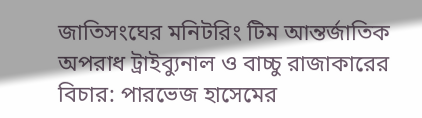জাতিসংঘের মনিটরিং টিম আন্তর্জাতিক অপরাধ ট্রাইব্যুনাল ও বাচ্চু রাজাকারের বিচার: পারভেজ হাসেমের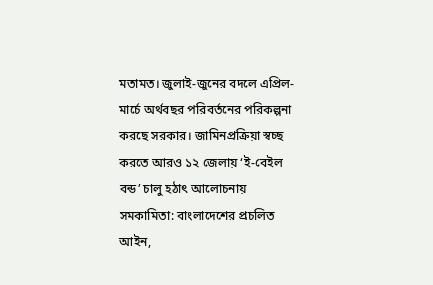মতামত। জুলাই-জুনের বদলে এপ্রিল-মার্চে অর্থবছর পরিবর্তনের পরিকল্পনা করছে সরকার। জামিনপ্রক্রিয়া স্বচ্ছ করতে আরও ১২ জেলায় ‘ই-বেইল বন্ড’ চালু হঠাৎ আলোচনায় সমকামিতা: বাংলাদেশের প্রচলিত আইন,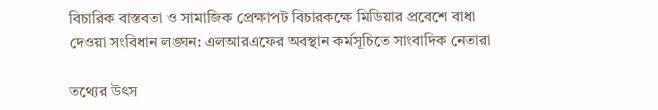বিচারিক বাস্তবতা ও সামাজিক প্রেক্ষাপট বিচারকক্ষে মিডিয়ার প্রবেশে বাধা দেওয়া সংবিধান লঙ্ঘন: এলআরএফের অবস্থান কর্মসূচিতে সাংবাদিক নেতারা

তথ্যের উৎস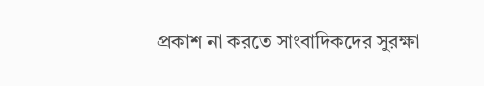প্রকাশ না করতে সাংবাদিকদের সুরক্ষা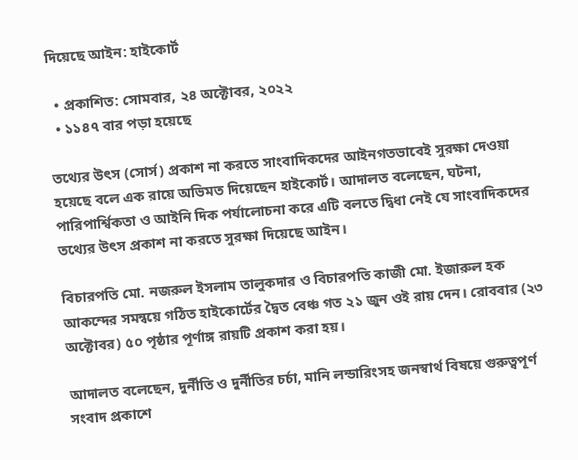দিয়েছে আইন: হাইকোর্ট

  • প্রকাশিত: সোমবার, ২৪ অক্টোবর, ২০২২
  • ১১৪৭ বার পড়া হয়েছে

তথ্যের উৎস (সোর্স) প্রকাশ না করতে সাংবাদিকদের আইনগতভাবেই সুরক্ষা দেওয়া হয়েছে বলে এক রায়ে অভিমত দিয়েছেন হাইকোর্ট। আদালত বলেছেন, ঘটনা, পারিপার্শ্বিকতা ও আইনি দিক পর্যালোচনা করে এটি বলতে দ্বিধা নেই যে সাংবাদিকদের তথ্যের উৎস প্রকাশ না করতে সুরক্ষা দিয়েছে আইন।

বিচারপতি মো. নজরুল ইসলাম তালুকদার ও বিচারপতি কাজী মো. ইজারুল হক আকন্দের সমন্বয়ে গঠিত হাইকোর্টের দ্বৈত বেঞ্চ গত ২১ জুন ওই রায় দেন। রোববার (২৩ অক্টোবর) ৫০ পৃষ্ঠার পূর্ণাঙ্গ রায়টি প্রকাশ করা হয়।

আদালত বলেছেন, দুর্নীতি ও দুর্নীতির চর্চা, মানি লন্ডারিংসহ জনস্বার্থ বিষয়ে গুরুত্বপূর্ণ সংবাদ প্রকাশে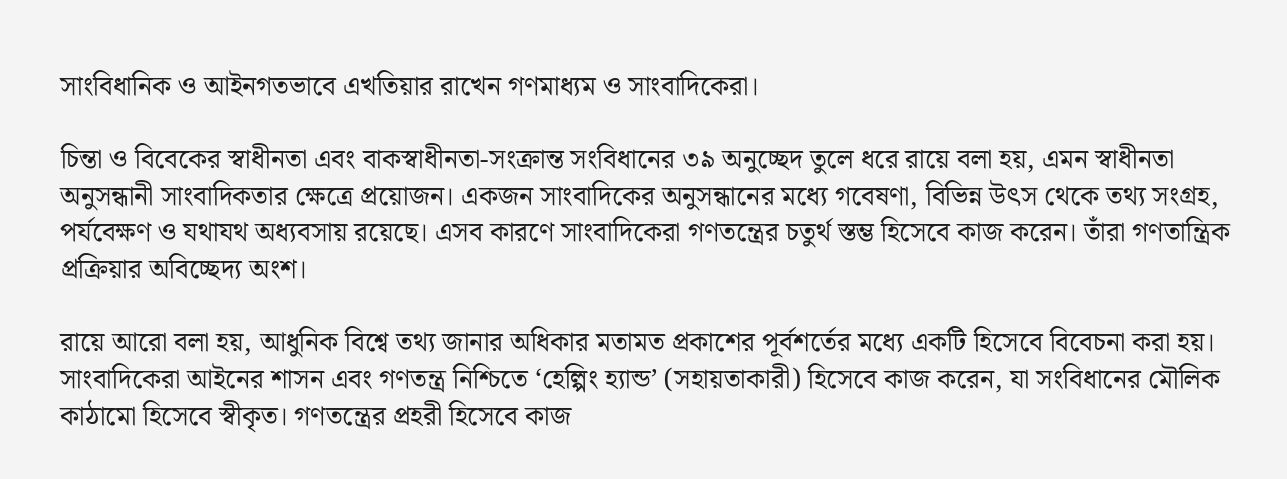সাংবিধানিক ও আইনগতভাবে এখতিয়ার রাখেন গণমাধ্যম ও সাংবাদিকেরা।

চিন্তা ও বিবেকের স্বাধীনতা এবং বাকস্বাধীনতা-সংক্রান্ত সংবিধানের ৩৯ অনুচ্ছেদ তুলে ধরে রায়ে বলা হয়, এমন স্বাধীনতা অনুসন্ধানী সাংবাদিকতার ক্ষেত্রে প্রয়োজন। একজন সাংবাদিকের অনুসন্ধানের মধ্যে গবেষণা, বিভিন্ন উৎস থেকে তথ্য সংগ্রহ, পর্যবেক্ষণ ও যথাযথ অধ্যবসায় রয়েছে। এসব কারণে সাংবাদিকেরা গণতন্ত্রের চতুর্থ স্তম্ভ হিসেবে কাজ করেন। তাঁরা গণতান্ত্রিক প্রক্রিয়ার অবিচ্ছেদ্য অংশ।

রায়ে আরো বলা হয়, আধুনিক বিশ্বে তথ্য জানার অধিকার মতামত প্রকাশের পূর্বশর্তের মধ্যে একটি হিসেবে বিবেচনা করা হয়। সাংবাদিকেরা আইনের শাসন এবং গণতন্ত্র নিশ্চিতে ‘হেল্পিং হ্যান্ড’ (সহায়তাকারী) হিসেবে কাজ করেন, যা সংবিধানের মৌলিক কাঠামো হিসেবে স্বীকৃত। গণতন্ত্রের প্রহরী হিসেবে কাজ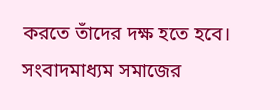করতে তাঁদের দক্ষ হতে হবে। সংবাদমাধ্যম সমাজের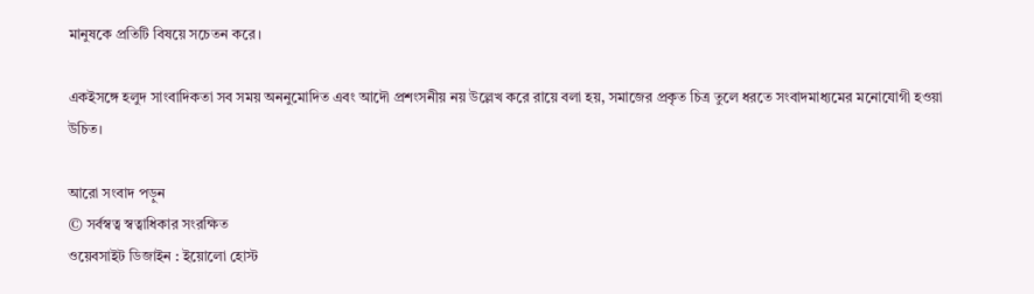মানুষকে প্রতিটি বিষয়ে সচেতন করে।

একইসঙ্গে হলুদ সাংবাদিকতা সব সময় অননুমোদিত এবং আদৌ প্রশংসনীয় নয় উল্লেখ করে রায়ে বলা হয়, সমাজের প্রকৃত চিত্র তুলে ধরতে সংবাদমাধ্যমের মনোযোগী হওয়া উচিত।

আরো সংবাদ পড়ুন
© সর্বস্বত্ব স্বত্বাধিকার সংরক্ষিত
ওয়েবসাইট ডিজাইন : ইয়োলো হোস্ট